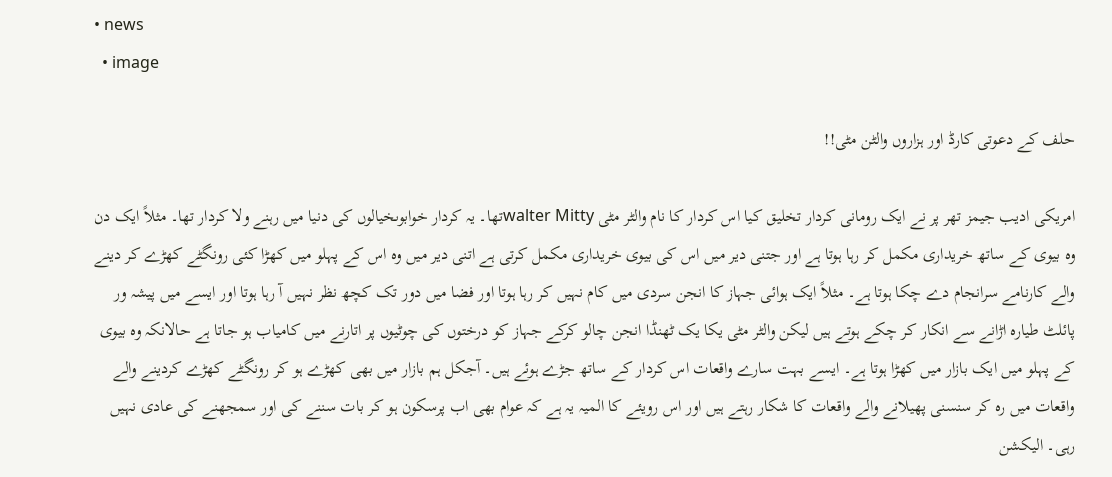• news
  • image

حلف کے دعوتی کارڈ اور ہزاروں والٹن مٹی!!

امریکی ادیب جیمز تھر پر نے ایک رومانی کردار تخلیق کیا اس کردار کا نام والٹر مٹی walter Mittyتھا۔ یہ کردار خوابوںخیالوں کی دنیا میں رہنے ولا کردار تھا۔ مثلاً ایک دن وہ بیوی کے ساتھ خریداری مکمل کر رہا ہوتا ہے اور جتنی دیر میں اس کی بیوی خریداری مکمل کرتی ہے اتنی دیر میں وہ اس کے پہلو میں کھڑا کئی رونگٹے کھڑے کر دینے والے کارنامے سرانجام دے چکا ہوتا ہے۔ مثلاً ایک ہوائی جہاز کا انجن سردی میں کام نہیں کر رہا ہوتا اور فضا میں دور تک کچھ نظر نہیں آ رہا ہوتا اور ایسے میں پیشہ ور پائلٹ طیارہ اڑانے سے انکار کر چکے ہوتے ہیں لیکن والٹر مٹی یکا یک ٹھنڈا انجن چالو کرکے جہاز کو درختوں کی چوٹیوں پر اتارنے میں کامیاب ہو جاتا ہے حالانکہ وہ بیوی کے پہلو میں ایک بازار میں کھڑا ہوتا ہے۔ ایسے بہت سارے واقعات اس کردار کے ساتھ جڑے ہوئے ہیں۔ آجکل ہم بازار میں بھی کھڑے ہو کر رونگٹے کھڑے کردینے والے واقعات میں رہ کر سنسنی پھیلانے والے واقعات کا شکار رہتے ہیں اور اس رویئے کا المیہ یہ ہے کہ عوام بھی اب پرسکون ہو کر بات سننے کی اور سمجھنے کی عادی نہیں رہی۔ الیکشن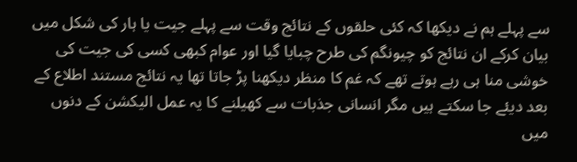سے پہلے ہم نے دیکھا کہ کئی حلقوں کے نتائج وقت سے پہلے جیت یا ہار کی شکل میں بیان کرکے ان نتائج کو چیونگم کی طرح چبایا گیا اور عوام کبھی کسی کی جیت کی خوشی منا ہی رہے ہوتے تھے کہ غم کا منظر دیکھنا پڑ جاتا تھا یہ نتائج مستند اطلاع کے بعد دیئے جا سکتے ہیں مگر انسانی جذبات سے کھیلنے کا یہ عمل الیکشن کے دنوں میں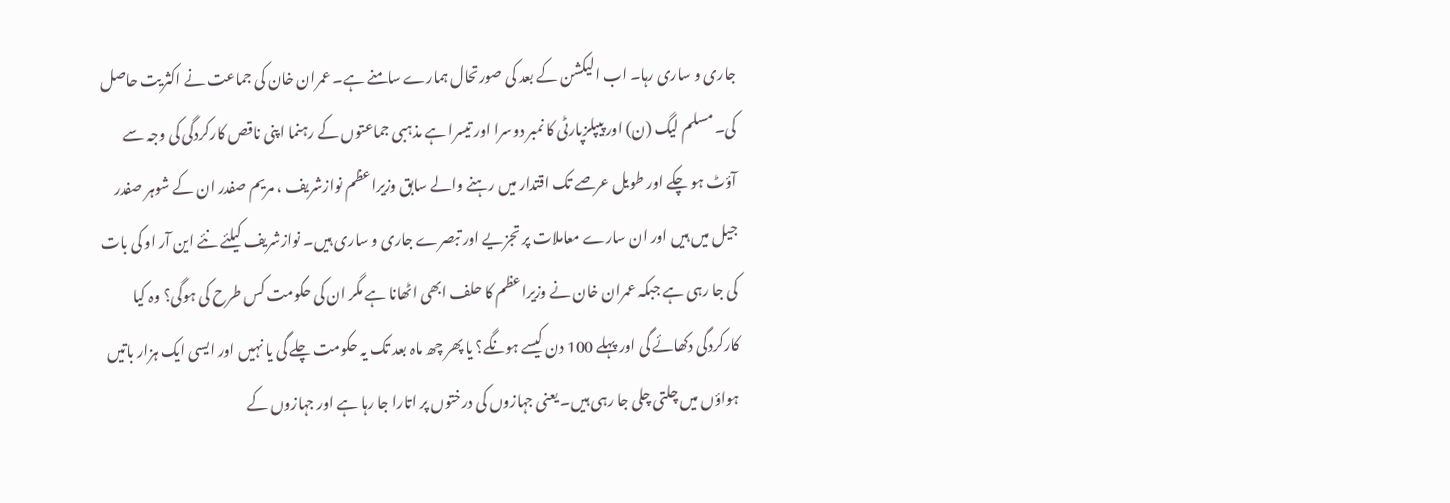جاری و ساری رہا۔ اب الیکشن کے بعد کی صورتحال ہمارے سامنے ہے۔ عمران خان کی جماعت نے اکثریت حاصل کی۔ مسلم لیگ (ن) اور پیپلزپارٹی کا نمبر دوسرا اور تیسرا ہے مذہبی جماعتوں کے رہنما اپنی ناقص کارکردگی کی وجہ سے آؤٹ ہو چکے اور طویل عرصے تک اقتدار میں رہنے والے سابق وزیراعظم نوازشریف ، مریم صفدر ان کے شوہر صفدر جیل میں ہیں اور ان سارے معاملات پر تجزیے اور تبصرے جاری و ساری ہیں۔ نوازشریف کیلئے نئے این آر او کی بات کی جا رہی ہے جبکہ عمران خان نے وزیراعظم کا حلف ابھی اٹھانا ہے مگر ان کی حکومت کس طرح کی ہوگی؟ وہ کیا کارکردگی دکھائے گی اور پہلے 100 دن کیسے ہونگے؟ یا پھر چھ ماہ بعد تک یہ حکومت چلے گی یا نہیں اور ایسی ایک ہزار باتیں ہواؤں میں چلتی چلی جا رہی ہیں۔ یعنی جہازوں کی درختوں پر اتارا جا رہا ہے اور جہازوں کے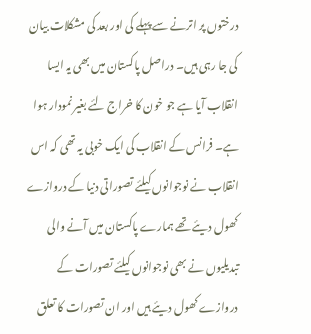درختوں پر اترنے سے پہلے کی اور بعد کی مشکلات بیان کی جا رہی ہیں۔ دراصل پاکستان میں بھی یہ ایسا انقلاب آیا ہے جو خون کا خراج لئے بغیر نمودار ہوا ہے۔ فرانس کے انقلاب کی ایک خوبی یہ تھی کہ اس انقلاب نے نوجوانوں کیلئے تصوراتی دنیا کے دروازے کھول دیئے تھے ہمارے پاکستان میں آنے والی تبدیلیوں نے بھی نوجوانوں کیلئے تصورات کے دروازے کھول دیئے ہیں اور ان تصورات کا تعلق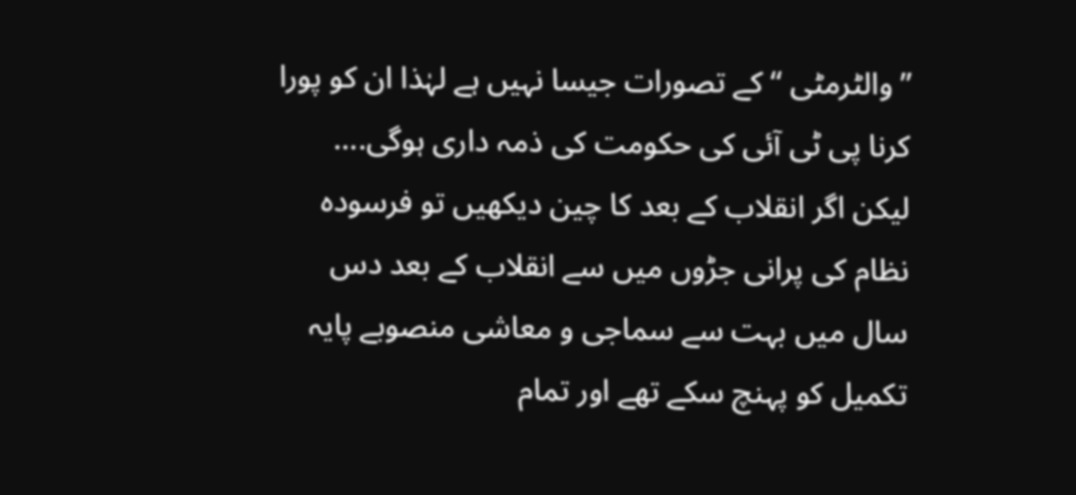”والٹرمٹی “ کے تصورات جیسا نہیں ہے لہٰذا ان کو پورا کرنا پی ٹی آئی کی حکومت کی ذمہ داری ہوگی.... لیکن اگر انقلاب کے بعد کا چین دیکھیں تو فرسودہ نظام کی پرانی جڑوں میں سے انقلاب کے بعد دس سال میں بہت سے سماجی و معاشی منصوبے پایہ تکمیل کو پہنچ سکے تھے اور تمام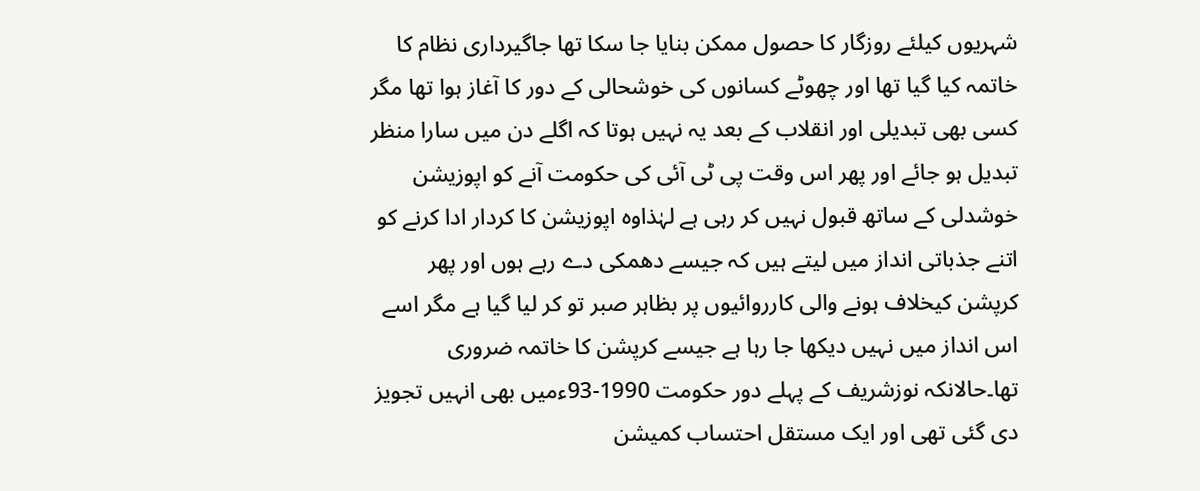شہریوں کیلئے روزگار کا حصول ممکن بنایا جا سکا تھا جاگیرداری نظام کا خاتمہ کیا گیا تھا اور چھوٹے کسانوں کی خوشحالی کے دور کا آغاز ہوا تھا مگر کسی بھی تبدیلی اور انقلاب کے بعد یہ نہیں ہوتا کہ اگلے دن میں سارا منظر تبدیل ہو جائے اور پھر اس وقت پی ٹی آئی کی حکومت آنے کو اپوزیشن خوشدلی کے ساتھ قبول نہیں کر رہی ہے لہٰذاوہ اپوزیشن کا کردار ادا کرنے کو اتنے جذباتی انداز میں لیتے ہیں کہ جیسے دھمکی دے رہے ہوں اور پھر کرپشن کیخلاف ہونے والی کارروائیوں پر بظاہر صبر تو کر لیا گیا ہے مگر اسے اس انداز میں نہیں دیکھا جا رہا ہے جیسے کرپشن کا خاتمہ ضروری تھا۔حالانکہ نوزشریف کے پہلے دور حکومت 1990-93ءمیں بھی انہیں تجویز دی گئی تھی اور ایک مستقل احتساب کمیشن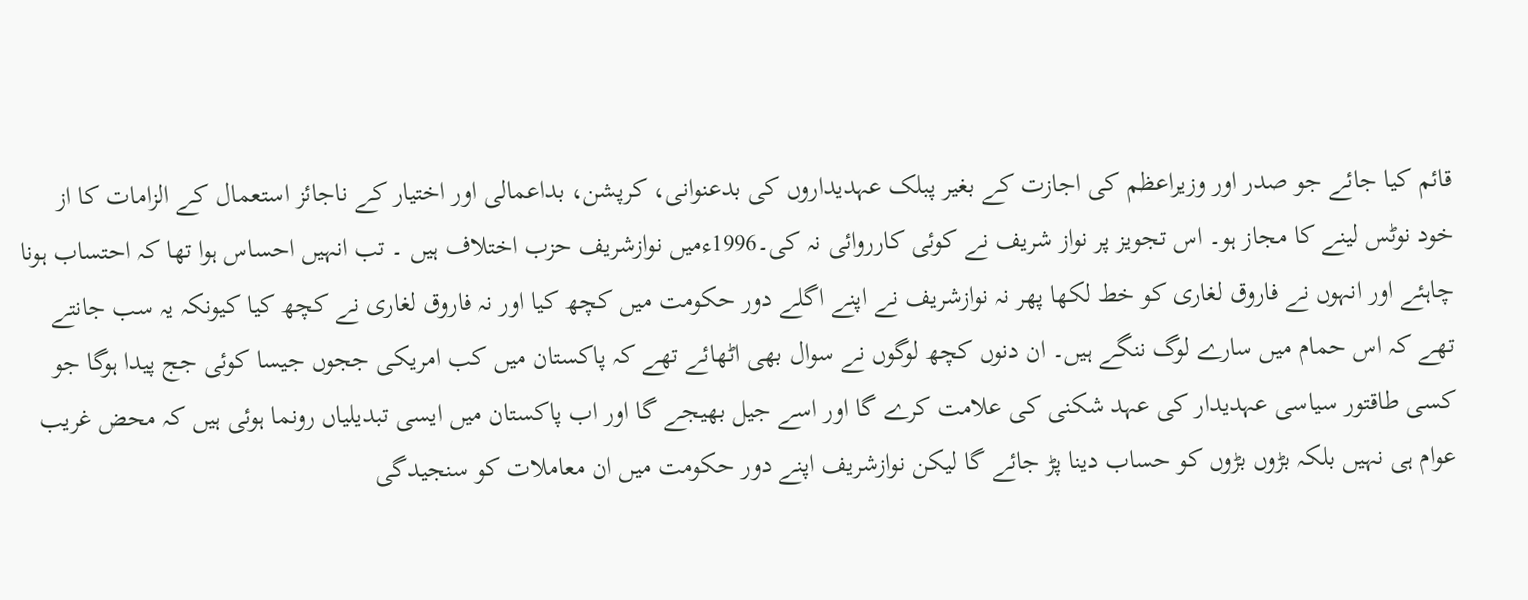قائم کیا جائے جو صدر اور وزیراعظم کی اجازت کے بغیر پبلک عہدیداروں کی بدعنوانی، کرپشن، بداعمالی اور اختیار کے ناجائز استعمال کے الزامات کا از خود نوٹس لینے کا مجاز ہو۔ اس تجویز پر نواز شریف نے کوئی کارروائی نہ کی۔1996ءمیں نوازشریف حزب اختلاف ہیں ۔ تب انہیں احساس ہوا تھا کہ احتساب ہونا چاہئے اور انہوں نے فاروق لغاری کو خط لکھا پھر نہ نوازشریف نے اپنے اگلے دور حکومت میں کچھ کیا اور نہ فاروق لغاری نے کچھ کیا کیونکہ یہ سب جانتے تھے کہ اس حمام میں سارے لوگ ننگے ہیں۔ ان دنوں کچھ لوگوں نے سوال بھی اٹھائے تھے کہ پاکستان میں کب امریکی ججوں جیسا کوئی جج پیدا ہوگا جو کسی طاقتور سیاسی عہدیدار کی عہد شکنی کی علامت کرے گا اور اسے جیل بھیجے گا اور اب پاکستان میں ایسی تبدیلیاں رونما ہوئی ہیں کہ محض غریب عوام ہی نہیں بلکہ بڑوں بڑوں کو حساب دینا پڑ جائے گا لیکن نوازشریف اپنے دور حکومت میں ان معاملات کو سنجیدگی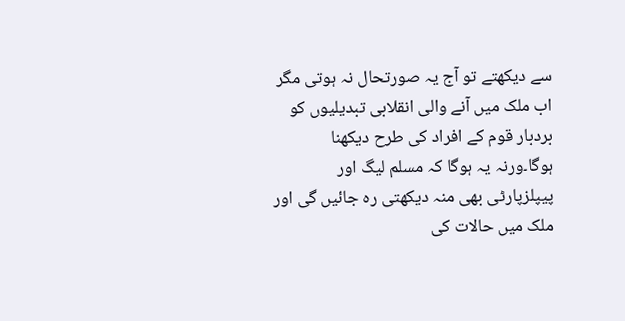سے دیکھتے تو آج یہ صورتحال نہ ہوتی مگر اب ملک میں آنے والی انقلابی تبدیلیوں کو بردبار قوم کے افراد کی طرح دیکھنا ہوگا۔ورنہ یہ ہوگا کہ مسلم لیگ اور پیپلزپارٹی بھی منہ دیکھتی رہ جائیں گی اور ملک میں حالات کی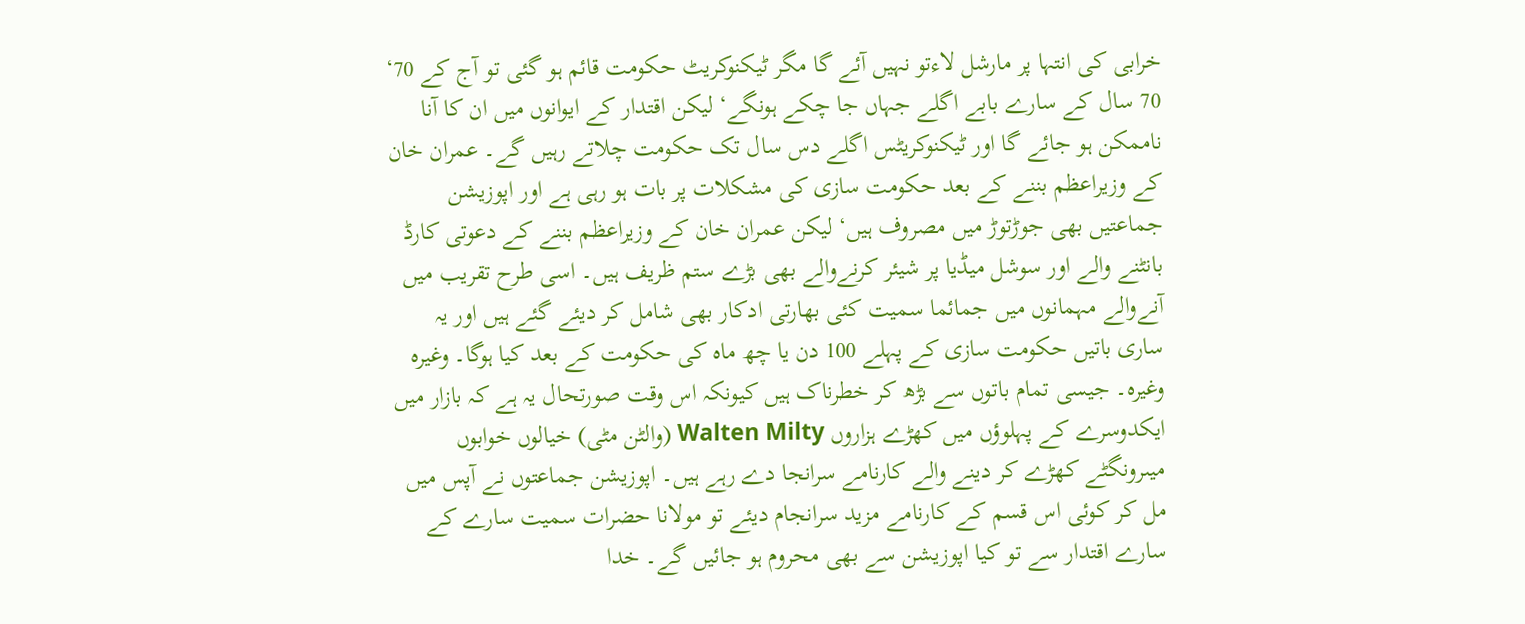خرابی کی انتہا پر مارشل لاءتو نہیں آئے گا مگر ٹیکنوکریٹ حکومت قائم ہو گئی تو آج کے 70‘ 70 سال کے سارے بابے اگلے جہاں جا چکے ہونگے‘ لیکن اقتدار کے ایوانوں میں ان کا آنا ناممکن ہو جائے گا اور ٹیکنوکریٹس اگلے دس سال تک حکومت چلاتے رہیں گے۔ عمران خان کے وزیراعظم بننے کے بعد حکومت سازی کی مشکلات پر بات ہو رہی ہے اور اپوزیشن جماعتیں بھی جوڑتوڑ میں مصروف ہیں‘ لیکن عمران خان کے وزیراعظم بننے کے دعوتی کارڈ بانٹنے والے اور سوشل میڈیا پر شیئر کرنےوالے بھی بڑے ستم ظریف ہیں۔ اسی طرح تقریب میں آنےوالے مہمانوں میں جمائما سمیت کئی بھارتی ادکار بھی شامل کر دیئے گئے ہیں اور یہ ساری باتیں حکومت سازی کے پہلے 100 دن یا چھ ماہ کی حکومت کے بعد کیا ہوگا۔ وغیرہ وغیرہ۔ جیسی تمام باتوں سے بڑھ کر خطرناک ہیں کیونکہ اس وقت صورتحال یہ ہے کہ بازار میں ایکدوسرے کے پہلوؤں میں کھڑے ہزاروں Walten Milty (والٹن مٹی) خیالوں خوابوں میںرونگٹے کھڑے کر دینے والے کارنامے سرانجا دے رہے ہیں۔ اپوزیشن جماعتوں نے آپس میں مل کر کوئی اس قسم کے کارنامے مزید سرانجام دیئے تو مولانا حضرات سمیت سارے کے سارے اقتدار سے تو کیا اپوزیشن سے بھی محروم ہو جائیں گے۔ خدا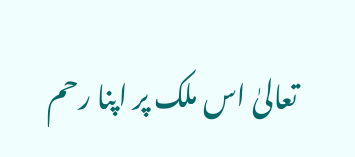تعالیٰ اس ملک پر اپنا رحم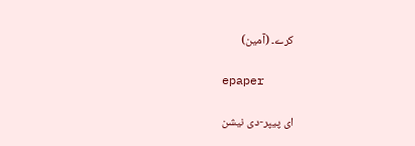کرے۔ (آمین)

epaper

ای پیپر-دی نیشن